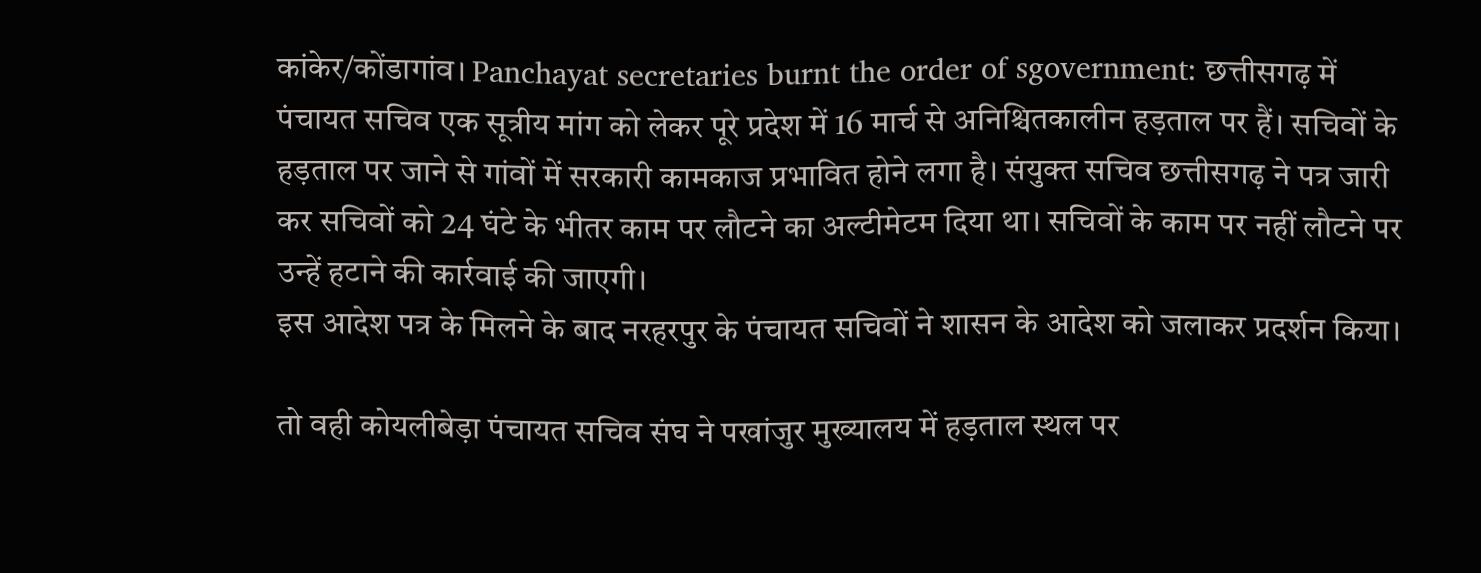कांकेर/कोंडागांव। Panchayat secretaries burnt the order of sgovernment: छत्तीसगढ़ में पंचायत सचिव एक सूत्रीय मांग को लेकर पूरे प्रदेश में 16 मार्च से अनिश्चितकालीन हड़ताल पर हैं। सचिवों के हड़ताल पर जाने से गांवों में सरकारी कामकाज प्रभावित होने लगा है। संयुक्त सचिव छत्तीसगढ़ ने पत्र जारी कर सचिवों को 24 घंटे के भीतर काम पर लौटने का अल्टीमेटम दिया था। सचिवों के काम पर नहीं लौटने पर उन्हें हटाने की कार्रवाई की जाएगी।
इस आदेश पत्र के मिलने के बाद नरहरपुर के पंचायत सचिवों ने शासन के आदेश को जलाकर प्रदर्शन किया।

तो वही कोयलीबेड़ा पंचायत सचिव संघ ने पखांजुर मुख्यालय में हड़ताल स्थल पर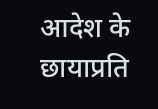आदेश के छायाप्रति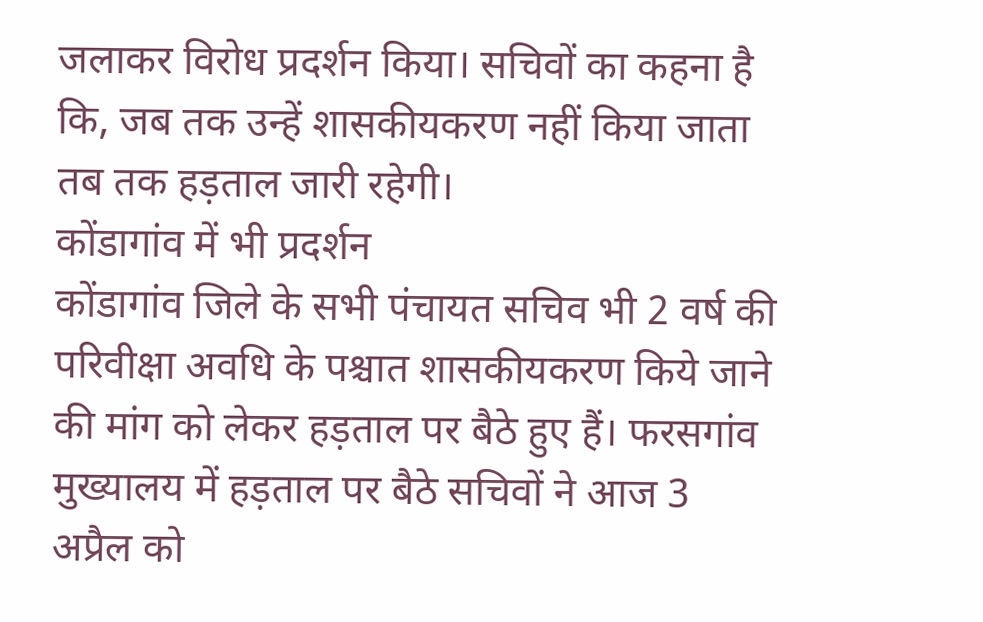जलाकर विरोध प्रदर्शन किया। सचिवों का कहना है कि, जब तक उन्हें शासकीयकरण नहीं किया जाता तब तक हड़ताल जारी रहेगी।
कोंडागांव में भी प्रदर्शन
कोंडागांव जिले के सभी पंचायत सचिव भी 2 वर्ष की परिवीक्षा अवधि के पश्चात शासकीयकरण किये जाने की मांग को लेकर हड़ताल पर बैठे हुए हैं। फरसगांव मुख्यालय में हड़ताल पर बैठे सचिवों ने आज 3 अप्रैल को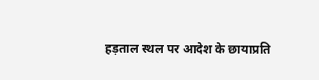हड़ताल स्थल पर आदेश के छायाप्रति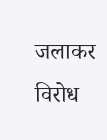जलाकर विरोध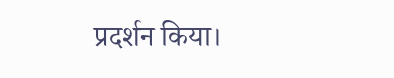प्रदर्शन किया।